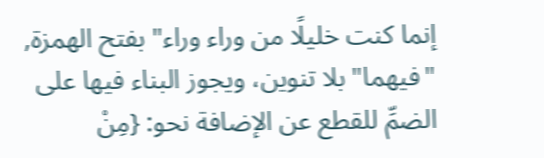إنما كنت خليلًا من وراء وراء" بفتح الهمزة, "فيهما" بلا تنوين، ويجوز البناء فيها على الضمِّ للقطع عن الإضافة نحو: {مِنْ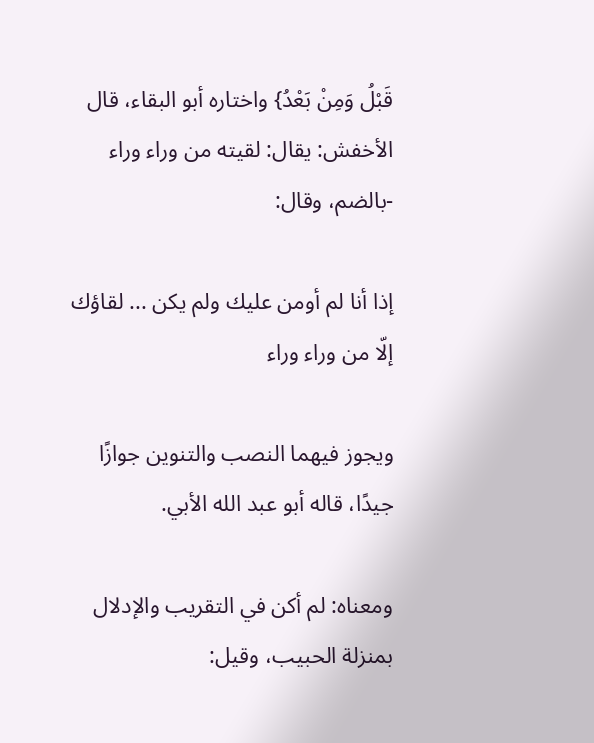قَبْلُ وَمِنْ بَعْدُ} واختاره أبو البقاء، قال الأخفش: يقال: لقيته من وراء وراء -بالضم، وقال:

إذا أنا لم أومن عليك ولم يكن ... لقاؤك إلّا من وراء وراء

ويجوز فيهما النصب والتنوين جوازًا جيدًا، قاله أبو عبد الله الأبي.

ومعناه: لم أكن في التقريب والإدلال بمنزلة الحبيب، وقيل: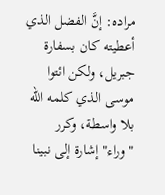مراده: إنَّ الفضل الذي أعطيته كان بسفارة جبريل، ولكن ائتوا موسى الذي كلمه الله بلا واسطة، وكرر "وراء" إشارة إلى نبينا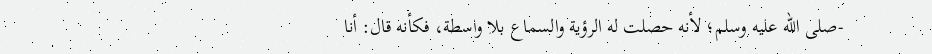-صلى الله عليه وسلم؛ لأنه حصلت له الرؤية والسماع بلا واسطة، فكأنه قال: أنا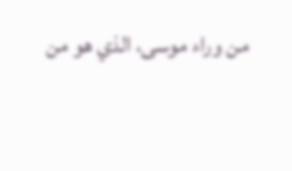من وراء موسى، الذي هو من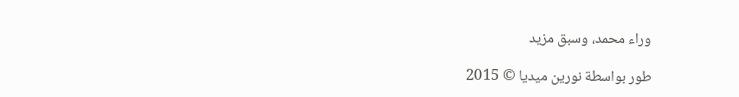وراء محمد، وسبق مزيد

طور بواسطة نورين ميديا © 2015